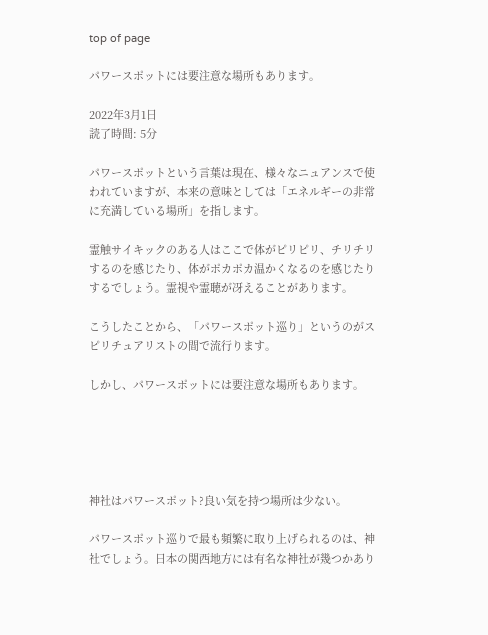top of page

パワースポットには要注意な場所もあります。

2022年3月1日
読了時間: 5分

パワースポットという言葉は現在、様々なニュアンスで使われていますが、本来の意味としては「エネルギーの非常に充満している場所」を指します。

霊触サイキックのある人はここで体がピリピリ、チリチリするのを感じたり、体がポカポカ温かくなるのを感じたりするでしょう。霊視や霊聴が冴えることがあります。

こうしたことから、「パワースポット巡り」というのがスピリチュアリストの間で流行ります。

しかし、パワースポットには要注意な場所もあります。





神社はパワースポット?良い気を持つ場所は少ない。

パワースポット巡りで最も頻繁に取り上げられるのは、神社でしょう。日本の関西地方には有名な神社が幾つかあり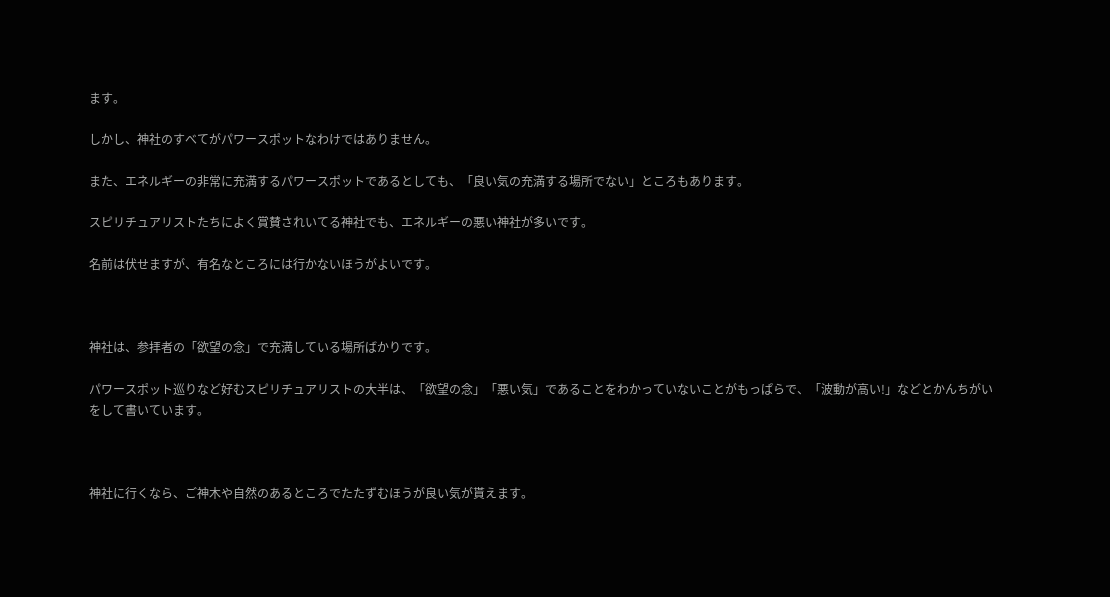ます。

しかし、神社のすべてがパワースポットなわけではありません。

また、エネルギーの非常に充満するパワースポットであるとしても、「良い気の充満する場所でない」ところもあります。

スピリチュアリストたちによく賞賛されいてる神社でも、エネルギーの悪い神社が多いです。

名前は伏せますが、有名なところには行かないほうがよいです。



神社は、参拝者の「欲望の念」で充満している場所ばかりです。

パワースポット巡りなど好むスピリチュアリストの大半は、「欲望の念」「悪い気」であることをわかっていないことがもっぱらで、「波動が高い!」などとかんちがいをして書いています。



神社に行くなら、ご神木や自然のあるところでたたずむほうが良い気が貰えます。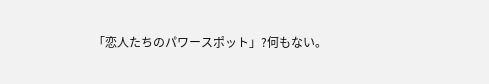「恋人たちのパワースポット」?何もない。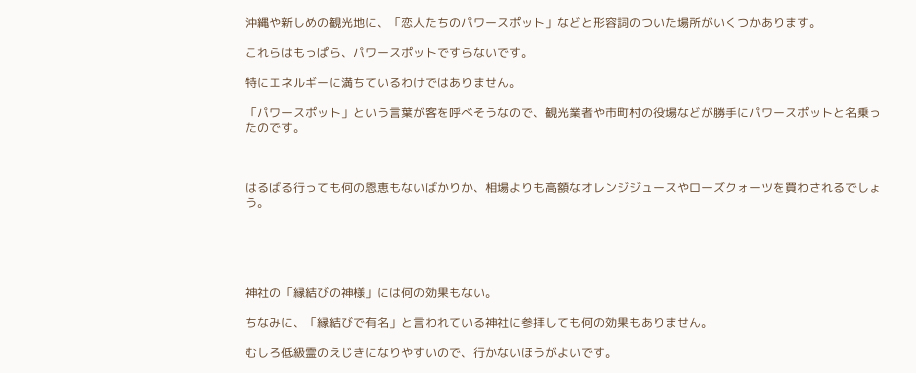沖縄や新しめの観光地に、「恋人たちのパワースポット」などと形容詞のついた場所がいくつかあります。

これらはもっぱら、パワースポットですらないです。

特にエネルギーに満ちているわけではありません。

「パワースポット」という言葉が客を呼べそうなので、観光業者や市町村の役場などが勝手にパワースポットと名乗ったのです。



はるばる行っても何の恩恵もないばかりか、相場よりも高額なオレンジジュースやローズクォーツを買わされるでしょう。





神社の「縁結びの神様」には何の効果もない。

ちなみに、「縁結びで有名」と言われている神社に参拝しても何の効果もありません。

むしろ低級霊のえじきになりやすいので、行かないほうがよいです。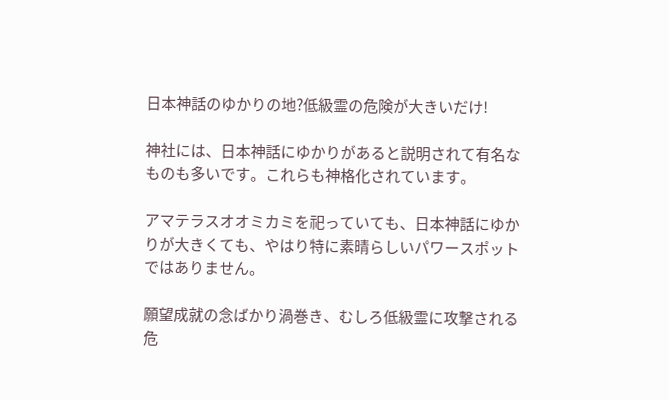日本神話のゆかりの地?低級霊の危険が大きいだけ!

神社には、日本神話にゆかりがあると説明されて有名なものも多いです。これらも神格化されています。

アマテラスオオミカミを祀っていても、日本神話にゆかりが大きくても、やはり特に素晴らしいパワースポットではありません。

願望成就の念ばかり渦巻き、むしろ低級霊に攻撃される危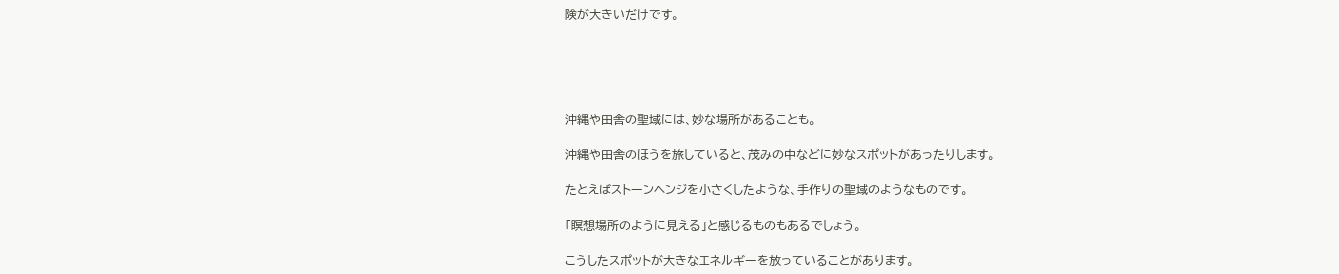険が大きいだけです。





沖縄や田舎の聖域には、妙な場所があることも。

沖縄や田舎のほうを旅していると、茂みの中などに妙なスポットがあったりします。

たとえばストーンヘンジを小さくしたような、手作りの聖域のようなものです。

「瞑想場所のように見える」と感じるものもあるでしょう。

こうしたスポットが大きなエネルギーを放っていることがあります。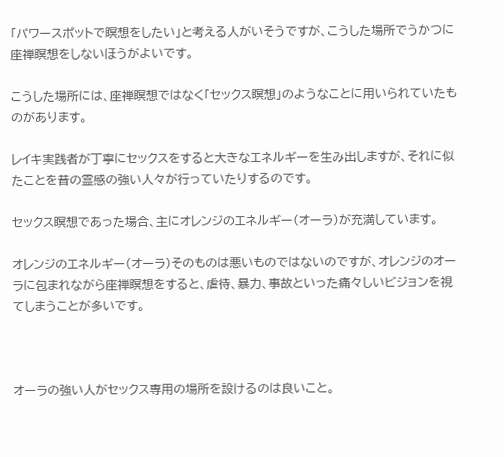「パワースポットで瞑想をしたい」と考える人がいそうですが、こうした場所でうかつに座禅瞑想をしないほうがよいです。

こうした場所には、座禅瞑想ではなく「セックス瞑想」のようなことに用いられていたものがあります。

レイキ実践者が丁寧にセックスをすると大きなエネルギーを生み出しますが、それに似たことを昔の霊感の強い人々が行っていたりするのです。

セックス瞑想であった場合、主にオレンジのエネルギー(オーラ)が充満しています。

オレンジのエネルギー(オーラ)そのものは悪いものではないのですが、オレンジのオーラに包まれながら座禅瞑想をすると、虐待、暴力、事故といった痛々しいビジョンを視てしまうことが多いです。



オーラの強い人がセックス専用の場所を設けるのは良いこと。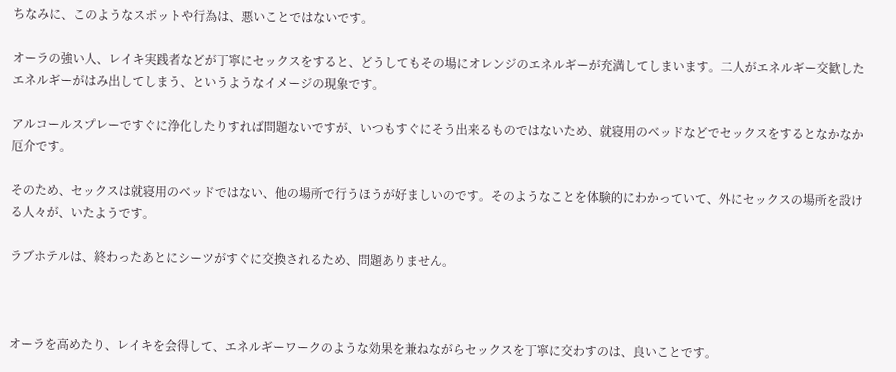ちなみに、このようなスポットや行為は、悪いことではないです。

オーラの強い人、レイキ実践者などが丁寧にセックスをすると、どうしてもその場にオレンジのエネルギーが充満してしまいます。二人がエネルギー交歓したエネルギーがはみ出してしまう、というようなイメージの現象です。

アルコールスプレーですぐに浄化したりすれば問題ないですが、いつもすぐにそう出来るものではないため、就寝用のベッドなどでセックスをするとなかなか厄介です。

そのため、セックスは就寝用のベッドではない、他の場所で行うほうが好ましいのです。そのようなことを体験的にわかっていて、外にセックスの場所を設ける人々が、いたようです。

ラブホテルは、終わったあとにシーツがすぐに交換されるため、問題ありません。



オーラを高めたり、レイキを会得して、エネルギーワークのような効果を兼ねながらセックスを丁寧に交わすのは、良いことです。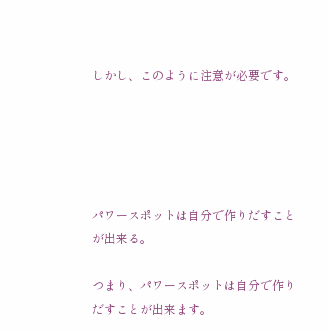しかし、このように注意が必要です。





パワースポットは自分で作りだすことが出来る。

つまり、パワースポットは自分で作りだすことが出来ます。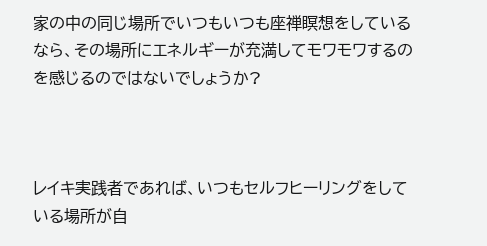家の中の同じ場所でいつもいつも座禅瞑想をしているなら、その場所にエネルギーが充満してモワモワするのを感じるのではないでしょうか?



レイキ実践者であれば、いつもセルフヒーリングをしている場所が自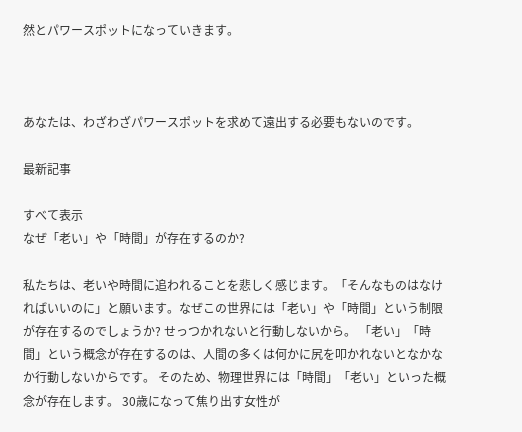然とパワースポットになっていきます。



あなたは、わざわざパワースポットを求めて遠出する必要もないのです。

最新記事

すべて表示
なぜ「老い」や「時間」が存在するのか?

私たちは、老いや時間に追われることを悲しく感じます。「そんなものはなければいいのに」と願います。なぜこの世界には「老い」や「時間」という制限が存在するのでしょうか? せっつかれないと行動しないから。 「老い」「時間」という概念が存在するのは、人間の多くは何かに尻を叩かれないとなかなか行動しないからです。 そのため、物理世界には「時間」「老い」といった概念が存在します。 30歳になって焦り出す女性が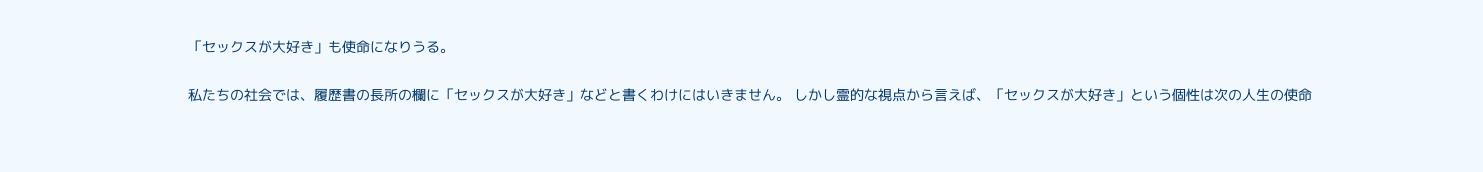「セックスが大好き」も使命になりうる。

私たちの社会では、履歴書の長所の欄に「セックスが大好き」などと書くわけにはいきません。 しかし霊的な視点から言えば、「セックスが大好き」という個性は次の人生の使命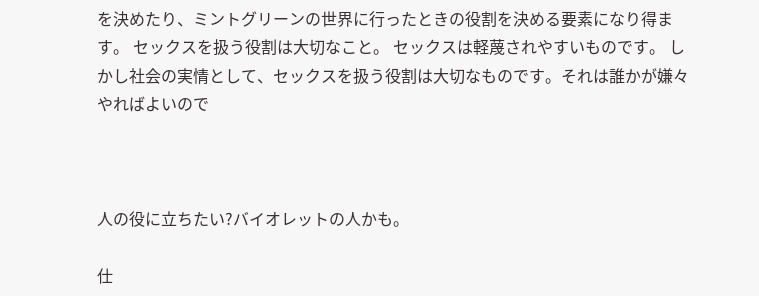を決めたり、ミントグリーンの世界に行ったときの役割を決める要素になり得ます。 セックスを扱う役割は大切なこと。 セックスは軽蔑されやすいものです。 しかし社会の実情として、セックスを扱う役割は大切なものです。それは誰かが嫌々やればよいので



人の役に立ちたい?バイオレットの人かも。

仕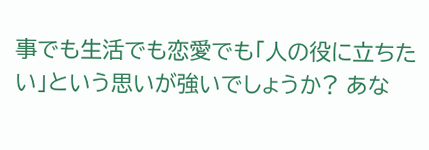事でも生活でも恋愛でも「人の役に立ちたい」という思いが強いでしょうか? あな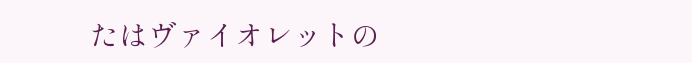たはヴァイオレットの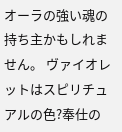オーラの強い魂の持ち主かもしれません。 ヴァイオレットはスピリチュアルの色?奉仕の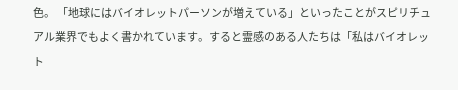色。 「地球にはバイオレットパーソンが増えている」といったことがスピリチュアル業界でもよく書かれています。すると霊感のある人たちは「私はバイオレット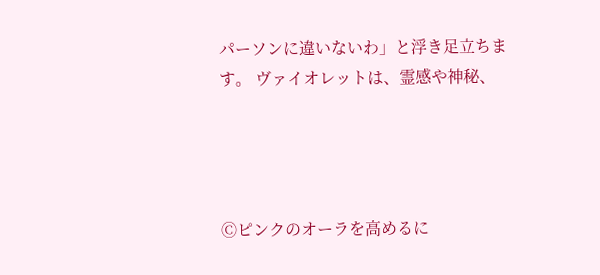パーソンに違いないわ」と浮き足立ちます。 ヴァイオレットは、霊感や神秘、




Ⓒピンクのオーラを高めるに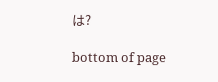は?

bottom of page